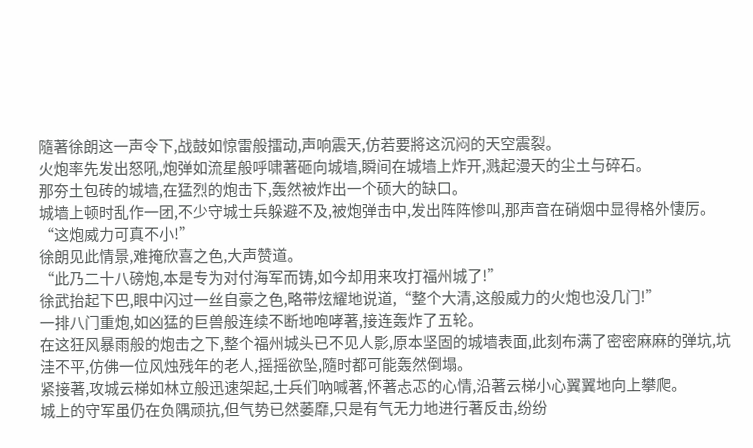隨著徐朗这一声令下,战鼓如惊雷般擂动,声响震天,仿若要將这沉闷的天空震裂。
火炮率先发出怒吼,炮弹如流星般呼啸著砸向城墙,瞬间在城墙上炸开,溅起漫天的尘土与碎石。
那夯土包砖的城墙,在猛烈的炮击下,轰然被炸出一个硕大的缺口。
城墙上顿时乱作一团,不少守城士兵躲避不及,被炮弹击中,发出阵阵惨叫,那声音在硝烟中显得格外悽厉。
“这炮威力可真不小!”
徐朗见此情景,难掩欣喜之色,大声赞道。
“此乃二十八磅炮,本是专为对付海军而铸,如今却用来攻打福州城了!”
徐武抬起下巴,眼中闪过一丝自豪之色,略带炫耀地说道,“整个大清,这般威力的火炮也没几门!”
一排八门重炮,如凶猛的巨兽般连续不断地咆哮著,接连轰炸了五轮。
在这狂风暴雨般的炮击之下,整个福州城头已不见人影,原本坚固的城墙表面,此刻布满了密密麻麻的弹坑,坑洼不平,仿佛一位风烛残年的老人,摇摇欲坠,隨时都可能轰然倒塌。
紧接著,攻城云梯如林立般迅速架起,士兵们吶喊著,怀著忐忑的心情,沿著云梯小心翼翼地向上攀爬。
城上的守军虽仍在负隅顽抗,但气势已然萎靡,只是有气无力地进行著反击,纷纷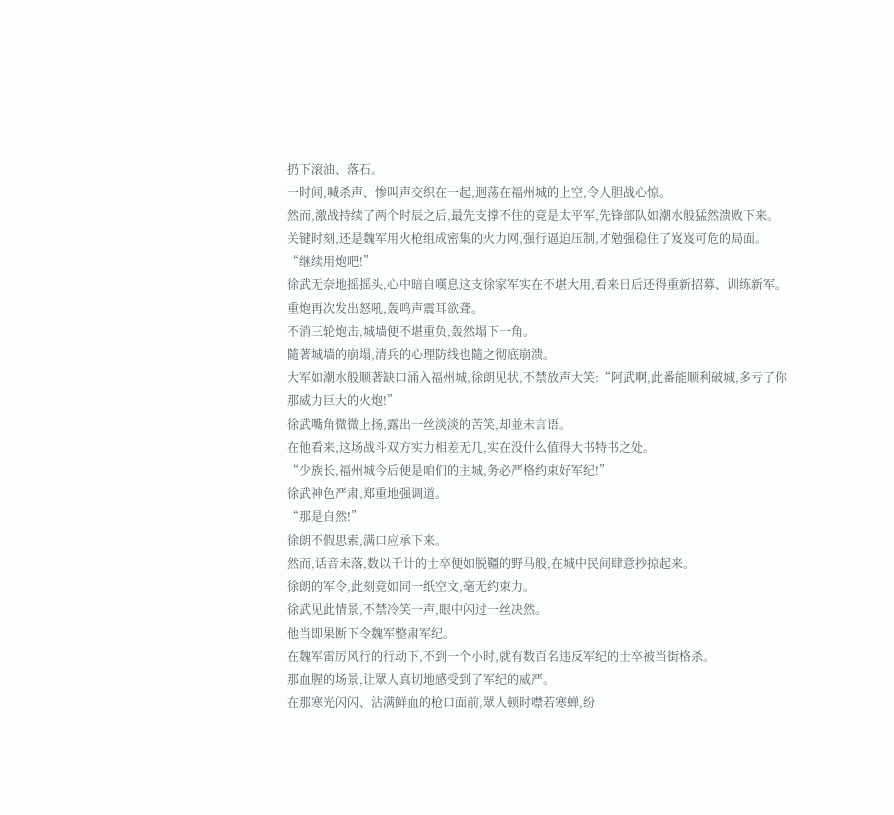扔下滚油、落石。
一时间,喊杀声、惨叫声交织在一起,迴荡在福州城的上空,令人胆战心惊。
然而,激战持续了两个时辰之后,最先支撑不住的竟是太平军,先锋部队如潮水般猛然溃败下来。
关键时刻,还是魏军用火枪组成密集的火力网,强行逼迫压制,才勉强稳住了岌岌可危的局面。
“继续用炮吧!”
徐武无奈地摇摇头,心中暗自嘆息这支徐家军实在不堪大用,看来日后还得重新招募、训练新军。
重炮再次发出怒吼,轰鸣声震耳欲聋。
不消三轮炮击,城墙便不堪重负,轰然塌下一角。
隨著城墙的崩塌,清兵的心理防线也隨之彻底崩溃。
大军如潮水般顺著缺口涌入福州城,徐朗见状,不禁放声大笑:“阿武啊,此番能顺利破城,多亏了你那威力巨大的火炮!”
徐武嘴角微微上扬,露出一丝淡淡的苦笑,却並未言语。
在他看来,这场战斗双方实力相差无几,实在没什么值得大书特书之处。
“少族长,福州城今后便是咱们的主城,务必严格约束好军纪!”
徐武神色严肃,郑重地强调道。
“那是自然!”
徐朗不假思索,满口应承下来。
然而,话音未落,数以千计的士卒便如脱韁的野马般,在城中民间肆意抄掠起来。
徐朗的军令,此刻竟如同一纸空文,毫无约束力。
徐武见此情景,不禁冷笑一声,眼中闪过一丝决然。
他当即果断下令魏军整肃军纪。
在魏军雷厉风行的行动下,不到一个小时,就有数百名违反军纪的士卒被当街格杀。
那血腥的场景,让眾人真切地感受到了军纪的威严。
在那寒光闪闪、沾满鲜血的枪口面前,眾人顿时噤若寒蝉,纷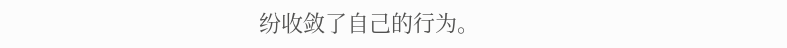纷收敛了自己的行为。